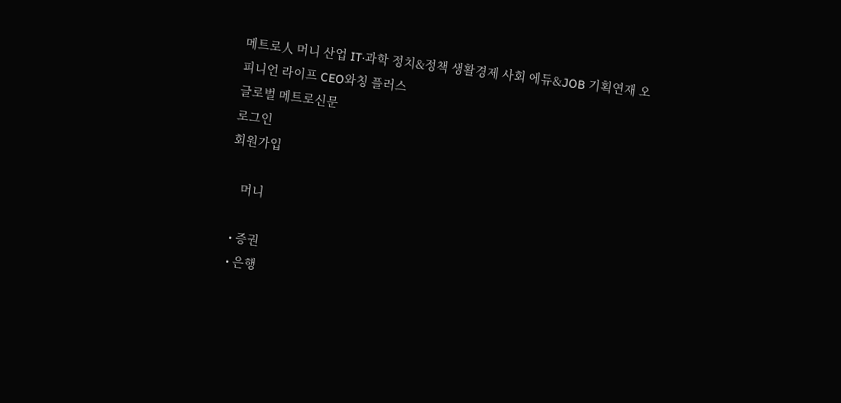메트로人 머니 산업 IT·과학 정치&정책 생활경제 사회 에듀&JOB 기획연재 오피니언 라이프 CEO와칭 플러스
글로벌 메트로신문
로그인
회원가입

    머니

  • 증권
  • 은행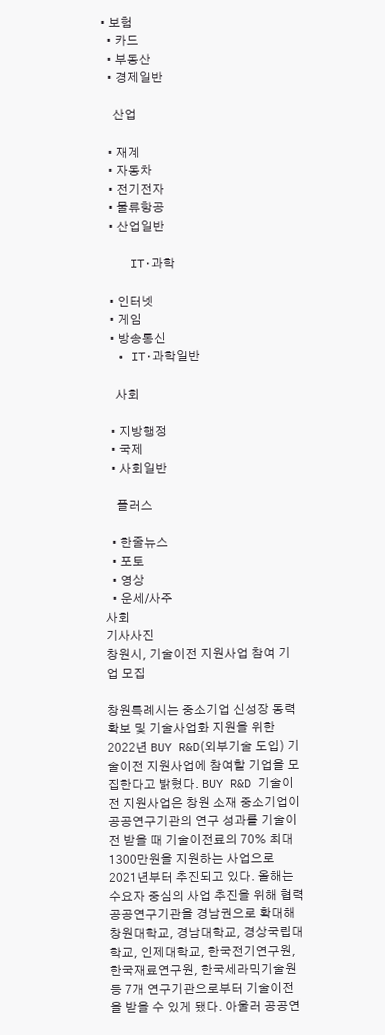• 보험
  • 카드
  • 부동산
  • 경제일반

    산업

  • 재계
  • 자동차
  • 전기전자
  • 물류항공
  • 산업일반

    IT·과학

  • 인터넷
  • 게임
  • 방송통신
  • IT·과학일반

    사회

  • 지방행정
  • 국제
  • 사회일반

    플러스

  • 한줄뉴스
  • 포토
  • 영상
  • 운세/사주
사회
기사사진
창원시, 기술이전 지원사업 참여 기업 모집

창원특례시는 중소기업 신성장 동력 확보 및 기술사업화 지원을 위한 2022년 BUY R&D(외부기술 도입) 기술이전 지원사업에 참여할 기업을 모집한다고 밝혔다. BUY R&D 기술이전 지원사업은 창원 소재 중소기업이 공공연구기관의 연구 성과를 기술이전 받을 때 기술이전료의 70% 최대 1300만원을 지원하는 사업으로 2021년부터 추진되고 있다. 올해는 수요자 중심의 사업 추진을 위해 협력 공공연구기관을 경남권으로 확대해 창원대학교, 경남대학교, 경상국립대학교, 인제대학교, 한국전기연구원, 한국재료연구원, 한국세라믹기술원 등 7개 연구기관으로부터 기술이전을 받을 수 있게 됐다. 아울러 공공연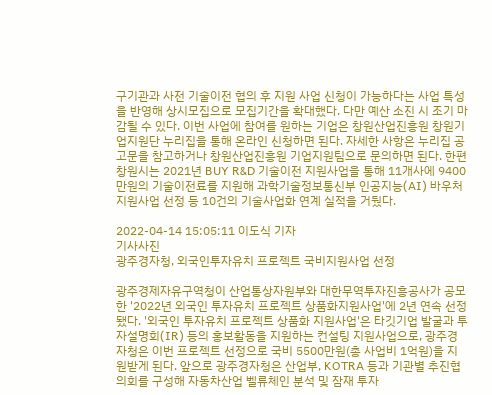구기관과 사전 기술이전 협의 후 지원 사업 신청이 가능하다는 사업 특성을 반영해 상시모집으로 모집기간을 확대했다. 다만 예산 소진 시 조기 마감될 수 있다. 이번 사업에 참여를 원하는 기업은 창원산업진흥원 창원기업지원단 누리집을 통해 온라인 신청하면 된다. 자세한 사항은 누리집 공고문을 참고하거나 창원산업진흥원 기업지원팀으로 문의하면 된다. 한편 창원시는 2021년 BUY R&D 기술이전 지원사업을 통해 11개사에 9400만원의 기술이전료를 지원해 과학기술정보통신부 인공지능(AI) 바우처 지원사업 선정 등 10건의 기술사업화 연계 실적을 거뒀다.

2022-04-14 15:05:11 이도식 기자
기사사진
광주경자청, 외국인투자유치 프로젝트 국비지원사업 선정

광주경제자유구역청이 산업통상자원부와 대한무역투자진흥공사가 공모한 '2022년 외국인 투자유치 프로젝트 상품화지원사업'에 2년 연속 선정됐다. '외국인 투자유치 프로젝트 상품화 지원사업'은 타깃기업 발굴과 투자설명회(IR) 등의 홍보활동을 지원하는 컨설팅 지원사업으로, 광주경자청은 이번 프로젝트 선정으로 국비 5500만원(총 사업비 1억원)을 지원받게 된다. 앞으로 광주경자청은 산업부, KOTRA 등과 기관별 추진협의회를 구성해 자동차산업 벨류체인 분석 및 잠재 투자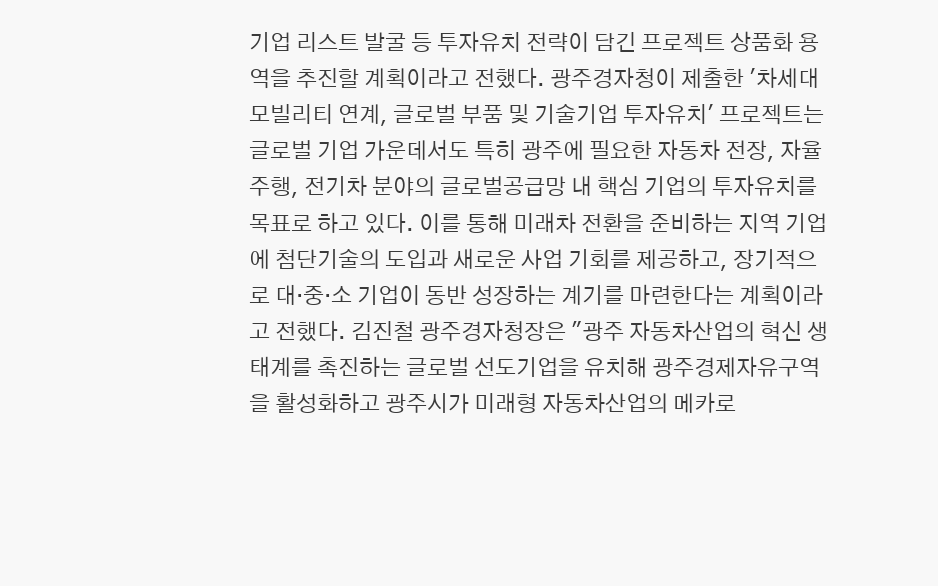기업 리스트 발굴 등 투자유치 전략이 담긴 프로젝트 상품화 용역을 추진할 계획이라고 전했다. 광주경자청이 제출한 '차세대 모빌리티 연계, 글로벌 부품 및 기술기업 투자유치' 프로젝트는 글로벌 기업 가운데서도 특히 광주에 필요한 자동차 전장, 자율주행, 전기차 분야의 글로벌공급망 내 핵심 기업의 투자유치를 목표로 하고 있다. 이를 통해 미래차 전환을 준비하는 지역 기업에 첨단기술의 도입과 새로운 사업 기회를 제공하고, 장기적으로 대·중·소 기업이 동반 성장하는 계기를 마련한다는 계획이라고 전했다. 김진철 광주경자청장은 "광주 자동차산업의 혁신 생태계를 촉진하는 글로벌 선도기업을 유치해 광주경제자유구역을 활성화하고 광주시가 미래형 자동차산업의 메카로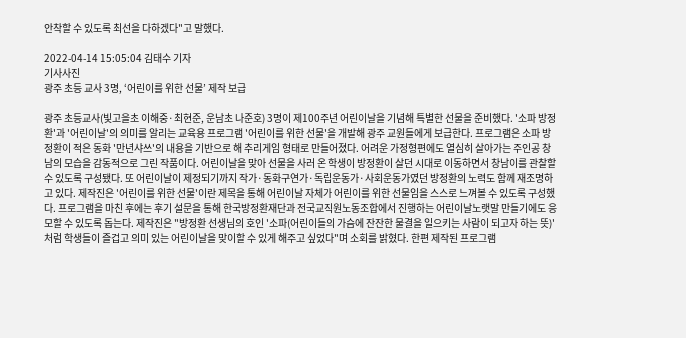안착할 수 있도록 최선을 다하겠다"고 말했다.

2022-04-14 15:05:04 김태수 기자
기사사진
광주 초등 교사 3명, ‘어린이를 위한 선물’ 제작 보급

광주 초등교사(빛고을초 이해중·최현준, 운남초 나준호) 3명이 제100주년 어린이날을 기념해 특별한 선물을 준비했다. '소파 방정환'과 '어린이날'의 의미를 알리는 교육용 프로그램 '어린이를 위한 선물'을 개발해 광주 교원들에게 보급한다. 프로그램은 소파 방정환이 적은 동화 '만년샤쓰'의 내용을 기반으로 해 추리게임 형태로 만들어졌다. 어려운 가정형편에도 열심히 살아가는 주인공 창남의 모습을 감동적으로 그린 작품이다. 어린이날을 맞아 선물을 사러 온 학생이 방정환이 살던 시대로 이동하면서 창남이를 관찰할 수 있도록 구성됐다. 또 어린이날이 제정되기까지 작가·동화구연가·독립운동가·사회운동가였던 방정환의 노력도 함께 재조명하고 있다. 제작진은 '어린이를 위한 선물'이란 제목을 통해 어린이날 자체가 어린이를 위한 선물임을 스스로 느껴볼 수 있도록 구성했다. 프로그램을 마친 후에는 후기 설문을 통해 한국방정환재단과 전국교직원노동조합에서 진행하는 어린이날노랫말 만들기에도 응모할 수 있도록 돕는다. 제작진은 "방정환 선생님의 호인 '소파(어린이들의 가슴에 잔잔한 물결을 일으키는 사람이 되고자 하는 뜻)'처럼 학생들이 즐겁고 의미 있는 어린이날을 맞이할 수 있게 해주고 싶었다"며 소회를 밝혔다. 한편 제작된 프로그램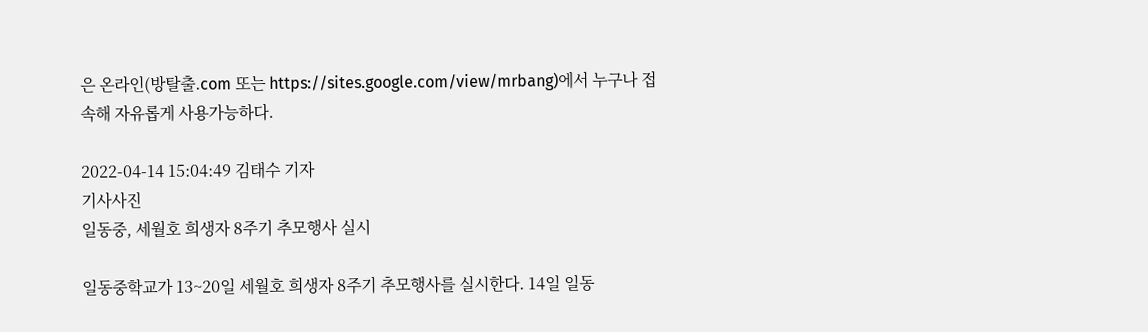은 온라인(방탈출.com 또는 https://sites.google.com/view/mrbang)에서 누구나 접속해 자유롭게 사용가능하다.

2022-04-14 15:04:49 김태수 기자
기사사진
일동중, 세월호 희생자 8주기 추모행사 실시

일동중학교가 13~20일 세월호 희생자 8주기 추모행사를 실시한다. 14일 일동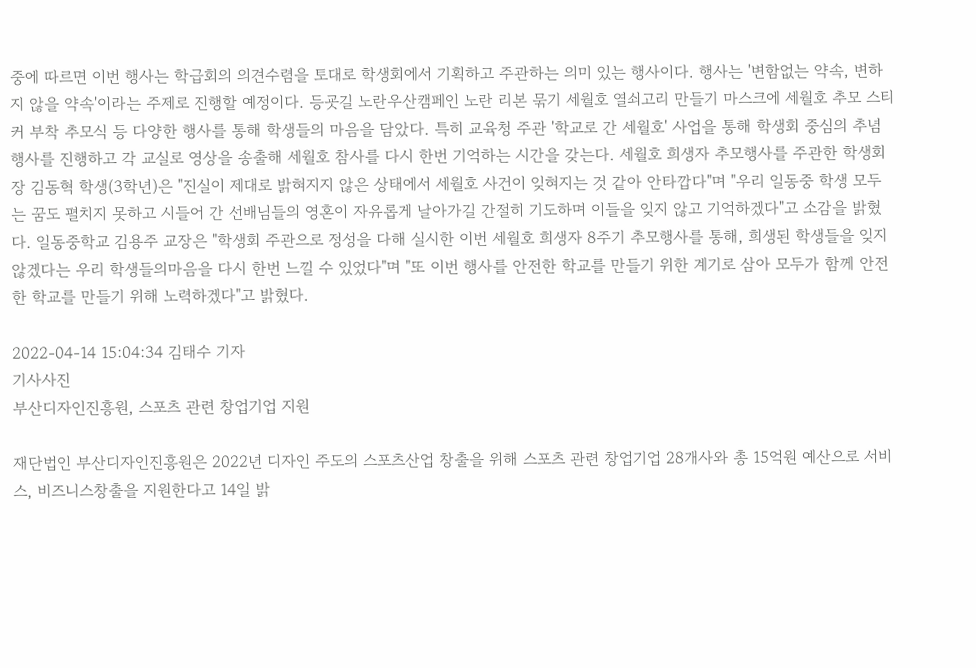중에 따르면 이번 행사는 학급회의 의견수렴을 토대로 학생회에서 기획하고 주관하는 의미 있는 행사이다. 행사는 '변함없는 약속, 변하지 않을 약속'이라는 주제로 진행할 예정이다. 등굣길 노란우산캠페인 노란 리본 묶기 세월호 열쇠고리 만들기 마스크에 세월호 추모 스티커 부착 추모식 등 다양한 행사를 통해 학생들의 마음을 담았다. 특히 교육청 주관 '학교로 간 세월호' 사업을 통해 학생회 중심의 추념 행사를 진행하고 각 교실로 영상을 송출해 세월호 참사를 다시 한번 기억하는 시간을 갖는다. 세월호 희생자 추모행사를 주관한 학생회장 김동혁 학생(3학년)은 "진실이 제대로 밝혀지지 않은 상태에서 세월호 사건이 잊혀지는 것 같아 안타깝다"며 "우리 일동중 학생 모두는 꿈도 펼치지 못하고 시들어 간 선배님들의 영혼이 자유롭게 날아가길 간절히 기도하며 이들을 잊지 않고 기억하겠다"고 소감을 밝혔다. 일동중학교 김용주 교장은 "학생회 주관으로 정성을 다해 실시한 이번 세월호 희생자 8주기 추모행사를 통해, 희생된 학생들을 잊지 않겠다는 우리 학생들의마음을 다시 한번 느낄 수 있었다"며 "또 이번 행사를 안전한 학교를 만들기 위한 계기로 삼아 모두가 함께 안전한 학교를 만들기 위해 노력하겠다"고 밝혔다.

2022-04-14 15:04:34 김태수 기자
기사사진
부산디자인진흥원, 스포츠 관련 창업기업 지원

재단법인 부산디자인진흥원은 2022년 디자인 주도의 스포츠산업 창출을 위해 스포츠 관련 창업기업 28개사와 총 15억원 예산으로 서비스, 비즈니스창출을 지원한다고 14일 밝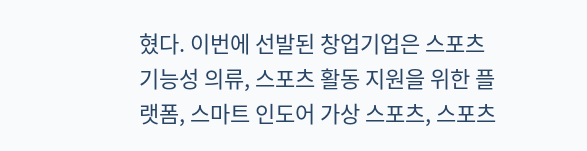혔다. 이번에 선발된 창업기업은 스포츠 기능성 의류, 스포츠 활동 지원을 위한 플랫폼, 스마트 인도어 가상 스포츠, 스포츠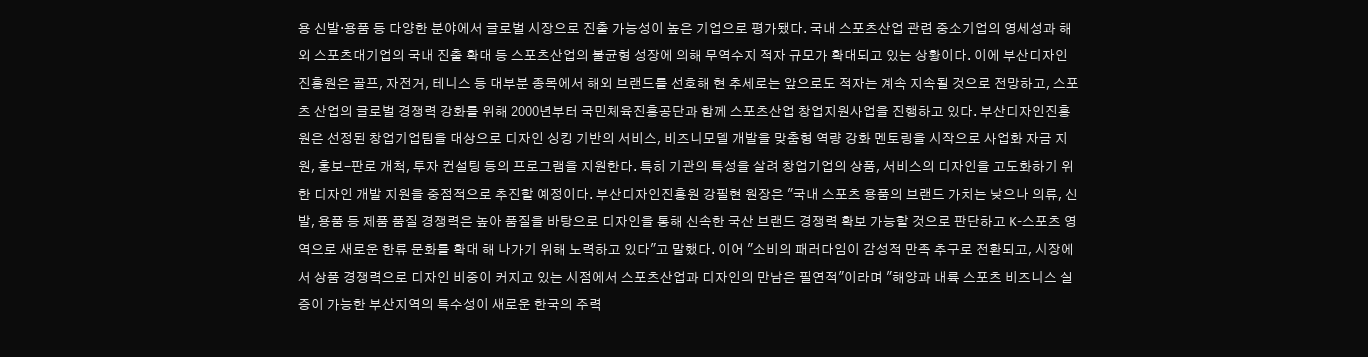용 신발·용품 등 다양한 분야에서 글로벌 시장으로 진출 가능성이 높은 기업으로 평가됐다. 국내 스포츠산업 관련 중소기업의 영세성과 해외 스포츠대기업의 국내 진출 확대 등 스포츠산업의 불균형 성장에 의해 무역수지 적자 규모가 확대되고 있는 상황이다. 이에 부산디자인진흥원은 골프, 자전거, 테니스 등 대부분 종목에서 해외 브랜드를 선호해 현 추세로는 앞으로도 적자는 계속 지속될 것으로 전망하고, 스포츠 산업의 글로벌 경쟁력 강화를 위해 2000년부터 국민체육진흥공단과 함께 스포츠산업 창업지원사업을 진행하고 있다. 부산디자인진흥원은 선정된 창업기업팀을 대상으로 디자인 싱킹 기반의 서비스, 비즈니모델 개발을 맞춤형 역량 강화 멘토링을 시작으로 사업화 자금 지원, 홍보-판로 개척, 투자 컨설팅 등의 프로그램을 지원한다. 특히 기관의 특성을 살려 창업기업의 상품, 서비스의 디자인을 고도화하기 위한 디자인 개발 지원을 중점적으로 추진할 예정이다. 부산디자인진흥원 강필현 원장은 "국내 스포츠 용품의 브랜드 가치는 낮으나 의류, 신발, 용품 등 제품 품질 경쟁력은 높아 품질을 바탕으로 디자인을 통해 신속한 국산 브랜드 경쟁력 확보 가능할 것으로 판단하고 K-스포츠 영역으로 새로운 한류 문화를 확대 해 나가기 위해 노력하고 있다"고 말했다. 이어 "소비의 패러다임이 감성적 만족 추구로 전환되고, 시장에서 상품 경쟁력으로 디자인 비중이 커지고 있는 시점에서 스포츠산업과 디자인의 만남은 필연적"이라며 "해양과 내륙 스포츠 비즈니스 실증이 가능한 부산지역의 특수성이 새로운 한국의 주력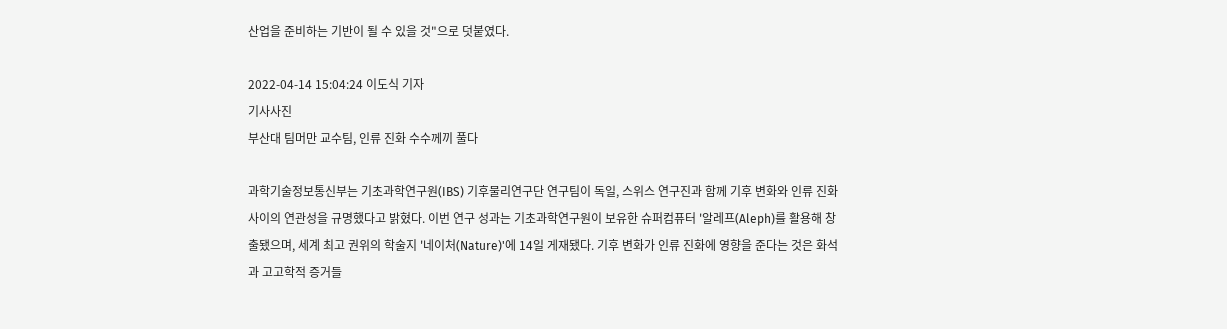산업을 준비하는 기반이 될 수 있을 것"으로 덧붙였다.

2022-04-14 15:04:24 이도식 기자
기사사진
부산대 팀머만 교수팀, 인류 진화 수수께끼 풀다

과학기술정보통신부는 기초과학연구원(IBS) 기후물리연구단 연구팀이 독일, 스위스 연구진과 함께 기후 변화와 인류 진화 사이의 연관성을 규명했다고 밝혔다. 이번 연구 성과는 기초과학연구원이 보유한 슈퍼컴퓨터 '알레프(Aleph)를 활용해 창출됐으며, 세계 최고 권위의 학술지 '네이처(Nature)'에 14일 게재됐다. 기후 변화가 인류 진화에 영향을 준다는 것은 화석과 고고학적 증거들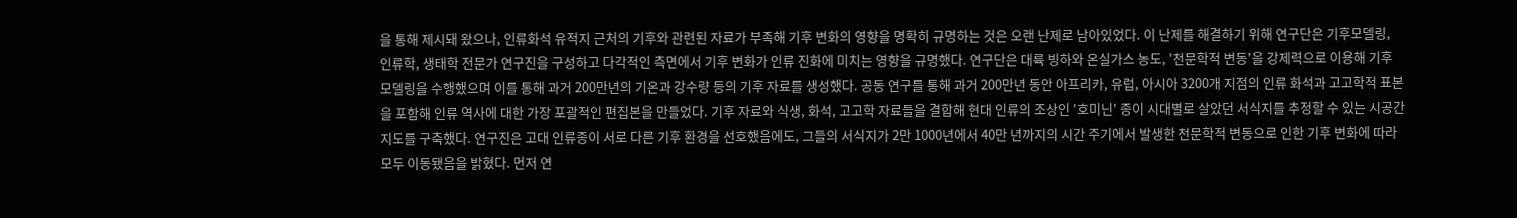을 통해 제시돼 왔으나, 인류화석 유적지 근처의 기후와 관련된 자료가 부족해 기후 변화의 영향을 명확히 규명하는 것은 오랜 난제로 남아있었다. 이 난제를 해결하기 위해 연구단은 기후모델링, 인류학, 생태학 전문가 연구진을 구성하고 다각적인 측면에서 기후 변화가 인류 진화에 미치는 영향을 규명했다. 연구단은 대륙 빙하와 온실가스 농도, '천문학적 변동'을 강제력으로 이용해 기후 모델링을 수행했으며 이를 통해 과거 200만년의 기온과 강수량 등의 기후 자료를 생성했다. 공동 연구를 통해 과거 200만년 동안 아프리카, 유럽, 아시아 3200개 지점의 인류 화석과 고고학적 표본을 포함해 인류 역사에 대한 가장 포괄적인 편집본을 만들었다. 기후 자료와 식생, 화석, 고고학 자료들을 결합해 현대 인류의 조상인 '호미닌' 종이 시대별로 살았던 서식지를 추정할 수 있는 시공간 지도를 구축했다. 연구진은 고대 인류종이 서로 다른 기후 환경을 선호했음에도, 그들의 서식지가 2만 1000년에서 40만 년까지의 시간 주기에서 발생한 천문학적 변동으로 인한 기후 변화에 따라 모두 이동됐음을 밝혔다. 먼저 연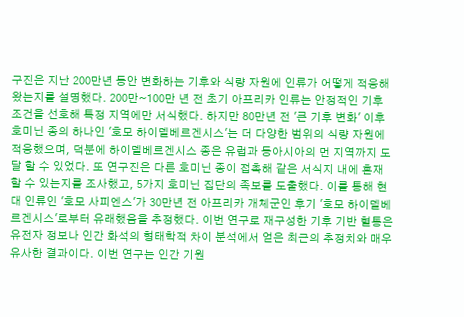구진은 지난 200만년 동안 변화하는 기후와 식량 자원에 인류가 어떻게 적응해 왔는지를 설명했다. 200만~100만 년 전 초기 아프리카 인류는 안정적인 기후 조건을 선호해 특정 지역에만 서식했다. 하지만 80만년 전 '큰 기후 변화' 이후 호미닌 종의 하나인 '호모 하이델베르겐시스'는 더 다양한 범위의 식량 자원에 적응했으며, 덕분에 하이델베르겐시스 종은 유럽과 동아시아의 먼 지역까지 도달 할 수 있었다. 또 연구진은 다른 호미닌 종이 접촉해 같은 서식지 내에 혼재 할 수 있는지를 조사했고, 5가지 호미닌 집단의 족보를 도출했다. 이를 통해 현대 인류인 '호모 사피엔스'가 30만년 전 아프리카 개체군인 후기 '호모 하이델베르겐시스'로부터 유래했음을 추정했다. 이번 연구로 재구성한 기후 기반 혈통은 유전자 정보나 인간 화석의 형태학적 차이 분석에서 얻은 최근의 추정치와 매우 유사한 결과이다. 이번 연구는 인간 기원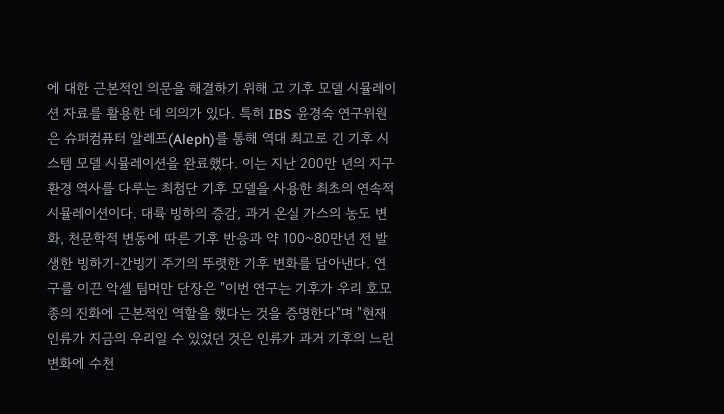에 대한 근본적인 의문을 해결하기 위해 고 기후 모델 시뮬레이션 자료를 활용한 데 의의가 있다. 특히 IBS 윤경숙 연구위원은 슈퍼컴퓨터 알레프(Aleph)를 통해 역대 최고로 긴 기후 시스템 모델 시뮬레이션을 완료했다. 이는 지난 200만 년의 지구 환경 역사를 다루는 최첨단 기후 모델을 사용한 최초의 연속적 시뮬레이션이다. 대륙 빙하의 증감, 과거 온실 가스의 농도 변화, 천문학적 변동에 따른 기후 반응과 약 100~80만년 전 발생한 빙하기-간빙기 주기의 뚜렷한 기후 변화를 담아낸다. 연구를 이끈 악셀 팀머만 단장은 "이번 연구는 기후가 우리 호모 종의 진화에 근본적인 역할을 했다는 것을 증명한다"며 "현재 인류가 지금의 우리일 수 있었던 것은 인류가 과거 기후의 느린 변화에 수천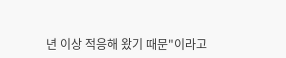년 이상 적응해 왔기 때문"이라고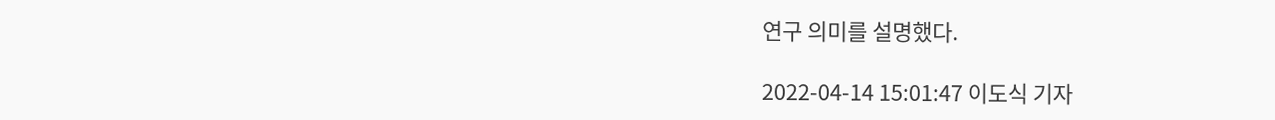연구 의미를 설명했다.

2022-04-14 15:01:47 이도식 기자